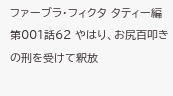ファーブラ・フィクタ タティー編第001話62 やはり、お尻百叩きの刑を受けて釈放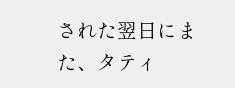された翌日にまた、タティ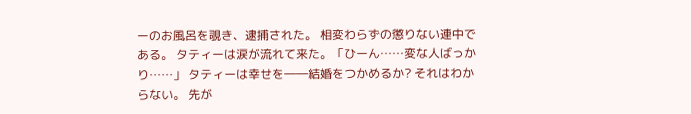ーのお風呂を覗き、逮捕された。 相変わらずの懲りない連中である。 タティーは涙が流れて来た。「ひーん……変な人ばっかり……」 タティーは幸せを――結婚をつかめるか? それはわからない。 先が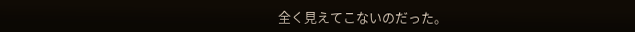全く見えてこないのだった。